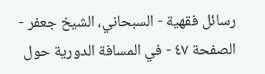رسائل فقهية - السبحاني، الشيخ جعفر - الصفحة ٤٧ - في المسافة الدورية حول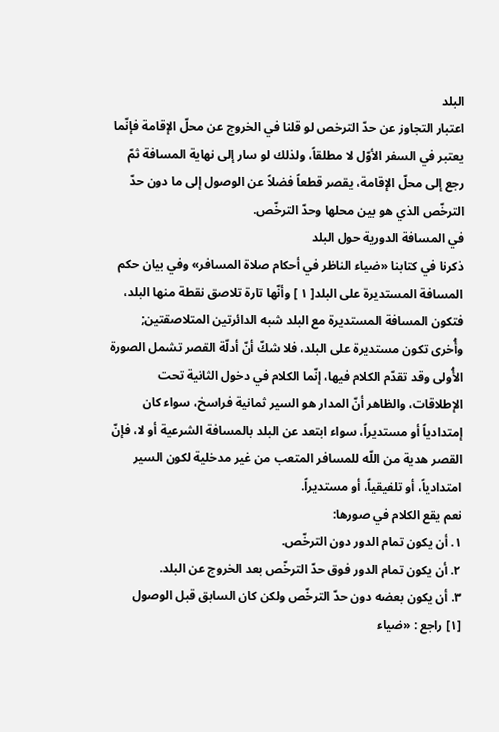البلد
اعتبار التجاوز عن حدّ الترخص لو قلنا في الخروج عن محلّ الإقامة فإنّما يعتبر في السفر الأوّل لا مطلقاً، ولذلك لو سار إلى نهاية المسافة ثمّ رجع إلى محلّ الإقامة، يقصر قطعاً فضلاً عن الوصول إلى ما دون حدّ الترخّص الذي هو بين محلها وحدّ الترخّص.
في المسافة الدورية حول البلد
ذكرنا في كتابنا «ضياء الناظر في أحكام صلاة المسافر» وفي بيان حكم المسافة المستديرة على البلد[ ١ ] وأنّها تارة تلاصق نقطة منها البلد، فتكون المسافة المستديرة مع البلد شبه الدائرتين المتلاصقتين; وأُخرى تكون مستديرة على البلد، فلا شكّ أنّ أدلّة القصر تشمل الصورة الأُولى وقد تقدّم الكلام فيها، إنّما الكلام في دخول الثانية تحت الإطلاقات، والظاهر أنّ المدار هو السير ثمانية فراسخ، سواء كان إمتدادياً أو مستديراً، سواء ابتعد عن البلد بالمسافة الشرعية أو لا، فإنّ القصر هدية من اللّه للمسافر المتعب من غير مدخلية لكون السير امتدادياً، أو تلفيقياً، أو مستديراً.
نعم يقع الكلام في صورها:
١. أن يكون تمام الدور دون الترخّص.
٢. أن يكون تمام الدور فوق حدّ الترخّص بعد الخروج عن البلد.
٣. أن يكون بعضه دون حدّ الترخّص ولكن كان السابق قبل الوصول
[١] راجع : «ضياء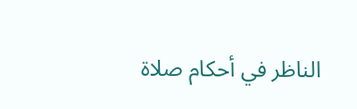الناظر في أحكام صلاة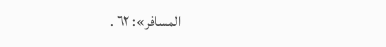المسافر»: ٦٢ .